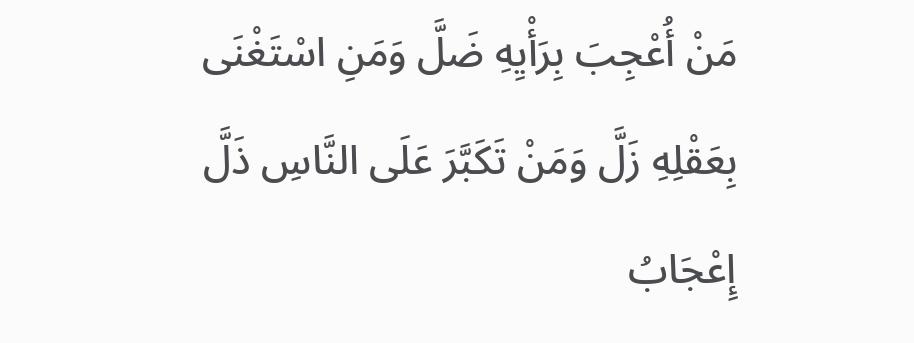مَنْ أُعْجِبَ بِرَأْيِهِ ضَلَّ وَمَنِ اسْتَغْنَى بِعَقْلِهِ زَلَّ وَمَنْ تَكَبَّرَ عَلَى النَّاسِ ذَلَّ
إِعْجَابُ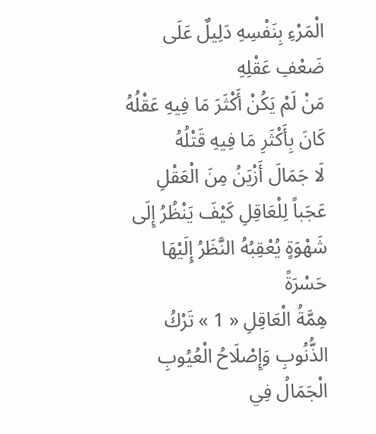الْمَرْءِ بِنَفْسِهِ دَلِيلٌ عَلَى ضَعْفِ عَقْلِهِ
مَنْ لَمْ يَكُنْ أَكْثَرَ مَا فِيهِ عَقْلُهُ كَانَ بِأَكْثَرِ مَا فِيهِ قَتْلُهُ
لَا جَمَالَ أَزْيَنُ مِنَ الْعَقْلِ
عَجَباً لِلْعَاقِلِ كَيْفَ يَنْظُرُ إِلَى شَهْوَةٍ يُعْقِبُهُ النَّظَرُ إِلَيْهَا حَسْرَةً
هِمَّةُ الْعَاقِلِ « 1 » تَرْكُ الذُّنُوبِ وَإِصْلَاحُ الْعُيُوبِ
الْجَمَالُ فِي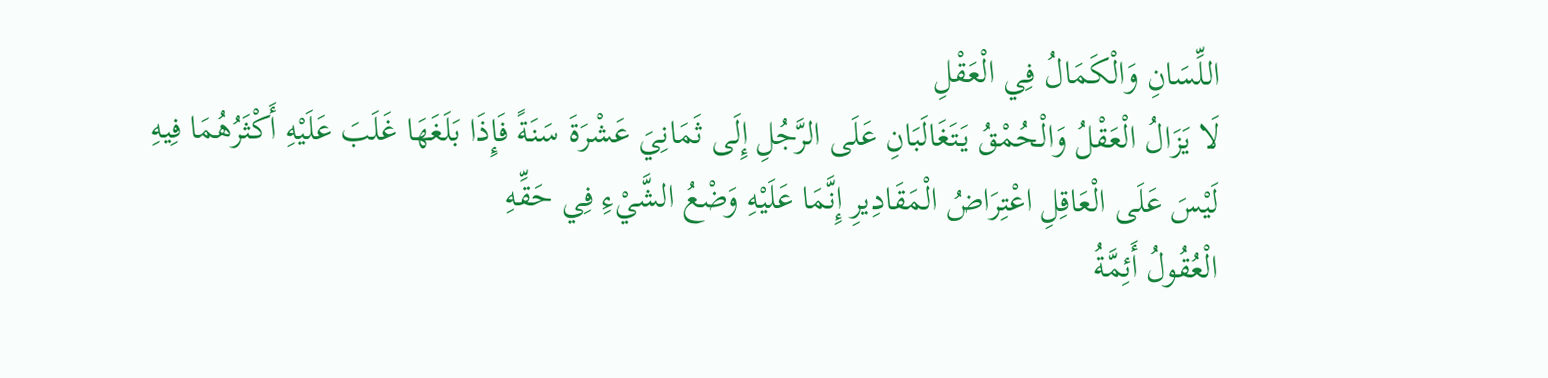اللِّسَانِ وَالْكَمَالُ فِي الْعَقْلِ
لَا يَزَالُ الْعَقْلُ وَالْحُمْقُ يَتَغَالَبَانِ عَلَى الرَّجُلِ إِلَى ثَمَانِيَ عَشْرَةَ سَنَةً فَإِذَا بَلَغَهَا غَلَبَ عَلَيْهِ أَكْثَرُهُمَا فِيهِ
لَيْسَ عَلَى الْعَاقِلِ اعْتِرَاضُ الْمَقَادِيرِ إِنَّمَا عَلَيْهِ وَضْعُ الشَّيْءِ فِي حَقِّهِ
الْعُقُولُ أَئِمَّةُ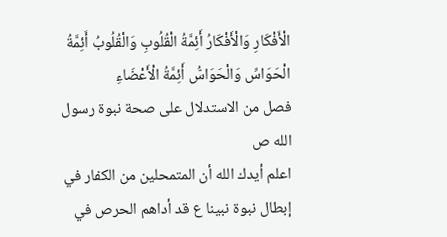الْأَفْكَارِ وَالْأَفْكَارُ أَئِمَّةُ الْقُلُوبِ وَالْقُلُوبُ أَئِمَّةُ الْحَوَاسِّ وَالْحَوَاسُّ أَئِمَّةُ الْأَعْضَاءِ
فصل من الاستدلال على صحة نبوة رسول الله ص
اعلم أيدك الله أن المتمحلين من الكفار في إبطال نبوة نبينا ع قد أداهم الحرص في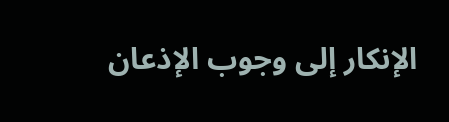الإنكار إلى وجوب الإذعان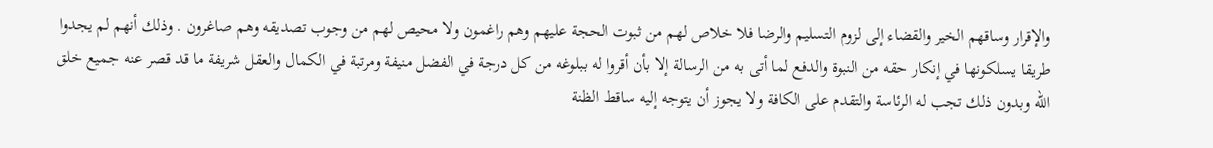والإقرار وساقهم الخير والقضاء إلى لزوم التسليم والرضا فلا خلاص لهم من ثبوت الحجة عليهم وهم راغمون ولا محيص لهم من وجوب تصديقه وهم صاغرون . وذلك أنهم لم يجدوا طريقا يسلكونها في إنكار حقه من النبوة والدفع لما أتى به من الرسالة إلا بأن أقروا له ببلوغه من كل درجة في الفضل منيفة ومرتبة في الكمال والعقل شريفة ما قد قصر عنه جميع خلق الله وبدون ذلك تجب له الرئاسة والتقدم على الكافة ولا يجوز أن يتوجه إليه ساقط الظنة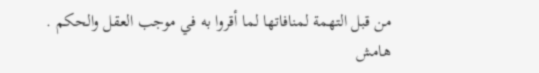من قبل التهمة لمنافاتها لما أقروا به في موجب العقل والحكم .
هامش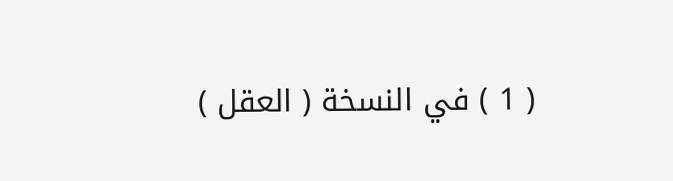( 1 ) في النسخة ( العقل )